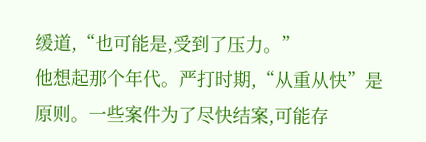缓道,“也可能是,受到了压力。”
他想起那个年代。严打时期,“从重从快”是原则。一些案件为了尽快结案,可能存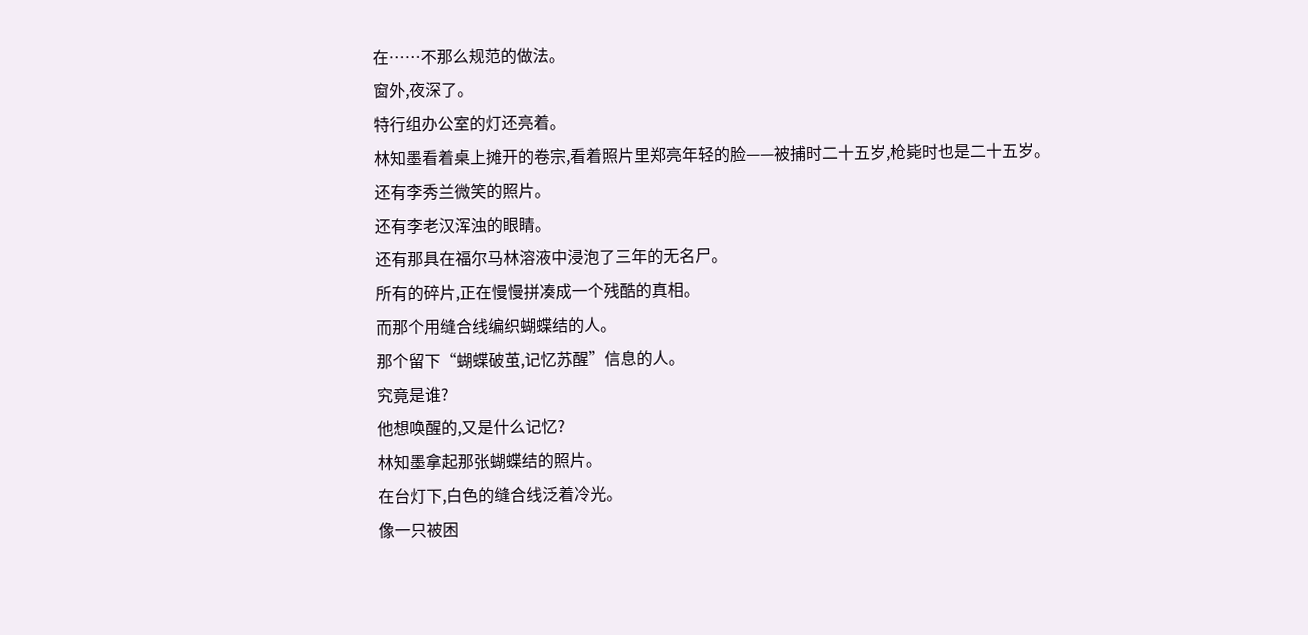在……不那么规范的做法。
窗外,夜深了。
特行组办公室的灯还亮着。
林知墨看着桌上摊开的卷宗,看着照片里郑亮年轻的脸——被捕时二十五岁,枪毙时也是二十五岁。
还有李秀兰微笑的照片。
还有李老汉浑浊的眼睛。
还有那具在福尔马林溶液中浸泡了三年的无名尸。
所有的碎片,正在慢慢拼凑成一个残酷的真相。
而那个用缝合线编织蝴蝶结的人。
那个留下“蝴蝶破茧,记忆苏醒”信息的人。
究竟是谁?
他想唤醒的,又是什么记忆?
林知墨拿起那张蝴蝶结的照片。
在台灯下,白色的缝合线泛着冷光。
像一只被困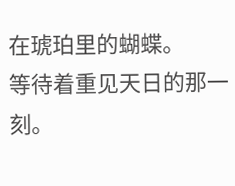在琥珀里的蝴蝶。
等待着重见天日的那一刻。